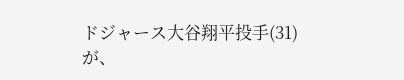ドジャース大谷翔平投手(31)が、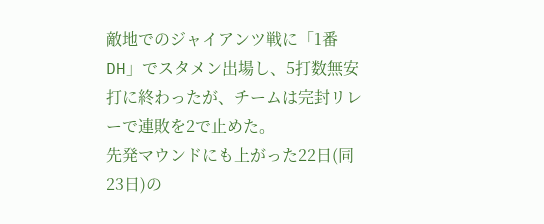敵地でのジャイアンツ戦に「1番DH」でスタメン出場し、5打数無安打に終わったが、チームは完封リレーで連敗を2で止めた。
先発マウンドにも上がった22日(同23日)の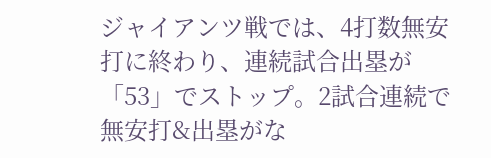ジャイアンツ戦では、4打数無安打に終わり、連続試合出塁が「53」でストップ。2試合連続で無安打&出塁がな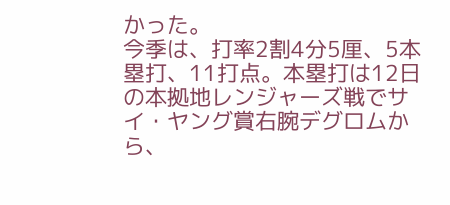かった。
今季は、打率2割4分5厘、5本塁打、11打点。本塁打は12日の本拠地レンジャーズ戦でサイ・ヤング賞右腕デグロムから、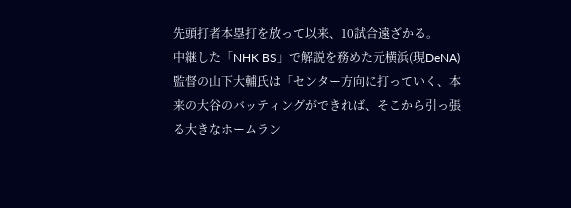先頭打者本塁打を放って以来、10試合遠ざかる。
中継した「NHK BS」で解説を務めた元横浜(現DeNA)監督の山下大輔氏は「センター方向に打っていく、本来の大谷のバッティングができれば、そこから引っ張る大きなホームラン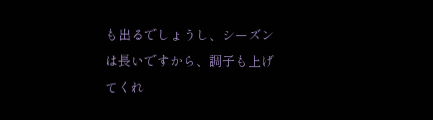も出るでしょうし、シーズンは長いですから、調子も上げてくれ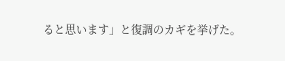ると思います」と復調のカギを挙げた。